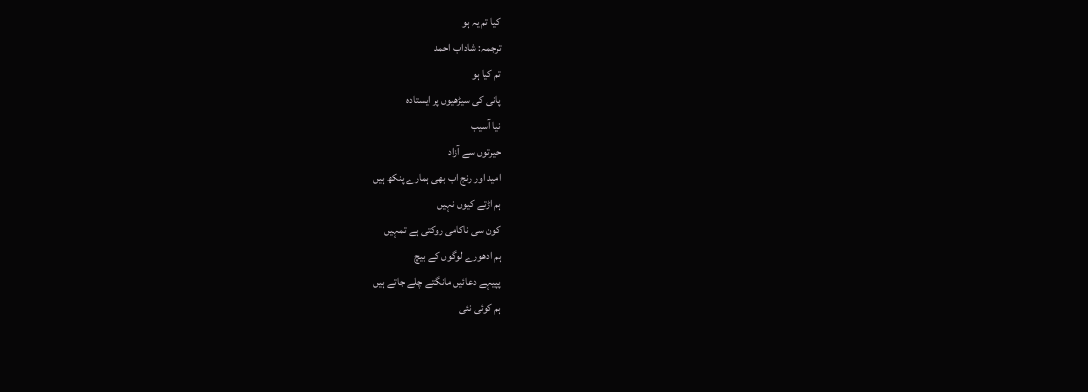کیا تم یہ ہو
ترجمہ: شاداب احمد
تم کیا ہو
پانی کی سیڑھیوں پر ایستادہ
نیا آسیب
حیرتوں سے آزاد
امید اور رنج اب بھی ہمارے پنکھ ہیں
ہم اڑتے کیوں نہیں
کون سی ناکامی روکتی ہے تمہیں
ہم ادھورے لوگوں کے بیچ
پپیہے دعائیں مانگتے چلے جاتے ہیں
ہم کوئی نئی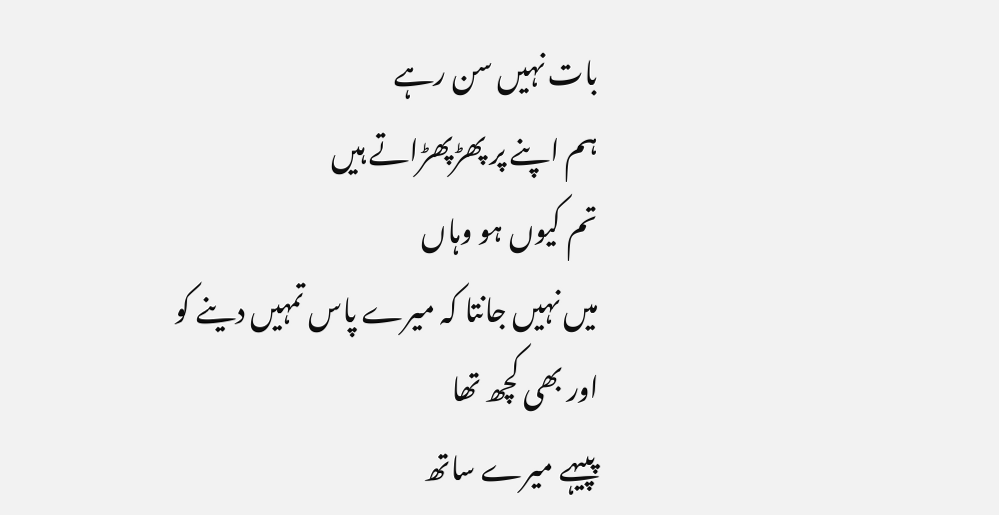بات نہیں سن رہے
ہم اپنے پر پھڑپھڑاتے ہیں
تم کیوں ہو وہاں
میں نہیں جانتا کہ میرے پاس تمہیں دینے کو
اور بھی کچھ تھا
پپیہے میرے ساتھ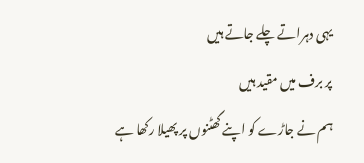یہی دہراتے چلے جاتے ہیں
پر برف میں مقید ہیں
ہم نے جاڑے کو اپنے گھٹنوں پر پھیلا رکھا ہے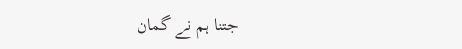جتنا ہم نے گمان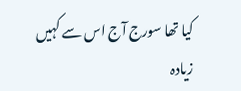کیا تھا سورج آج اس سے کہیں زیادہ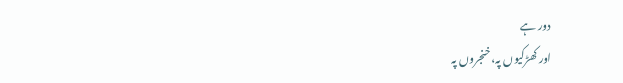دور ہے
اور کھڑکیوں پہ، خنجروں پہ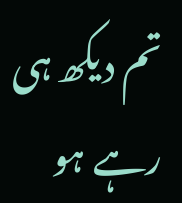تم دیکھ ہی رہے ہو